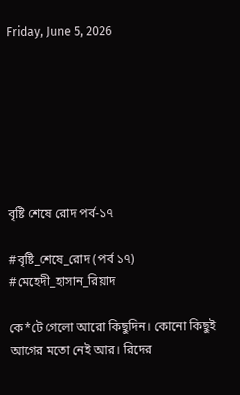Friday, June 5, 2026







বৃষ্টি শেষে রোদ পর্ব-১৭

#বৃষ্টি_শেষে_রোদ (পর্ব ১৭)
#মেহেদী_হাসান_রিয়াদ

কে*টে গেলো আরো কিছুদিন। কোনো কিছুই আগের মতো নেই আর। রিদের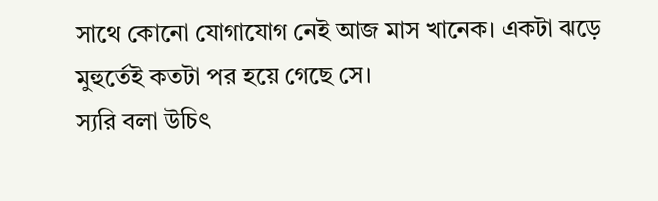সাথে কোনো যোগাযোগ নেই আজ মাস খানেক। একটা ঝড়ে মুহুর্তেই কতটা পর হয়ে গেছে সে।
স্যরি বলা উচিৎ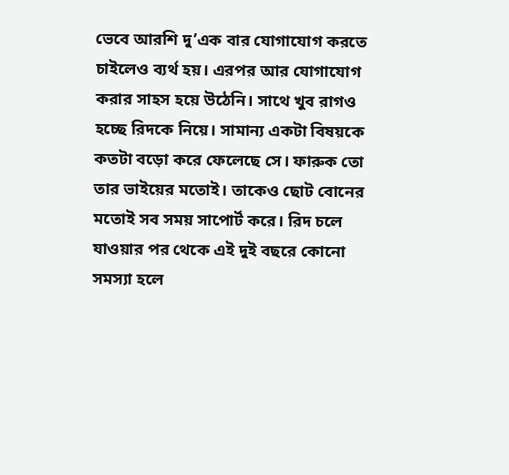ভেবে আরশি দু’এক বার যোগাযোগ করতে চাইলেও ব্যর্থ হয়। এরপর আর যোগাযোগ করার সাহস হয়ে উঠেনি। সাথে খুব রাগও হচ্ছে রিদকে নিয়ে। সামান্য একটা বিষয়কে কতটা বড়ো করে ফেলেছে সে। ফারুক তো তার ভাইয়ের মতোই। তাকেও ছোট বোনের মতোই সব সময় সাপোর্ট করে। রিদ চলে যাওয়ার পর থেকে এই দুই বছরে কোনো সমস্যা হলে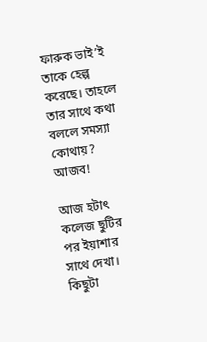ফারুক ভাই’ই তাকে হেল্প করেছে। তাহলে তার সাথে কথা বললে সমস্যা কোথায়? আজব!

আজ হটাৎ কলেজ ছুটির পর ইয়াশার সাথে দেখা। কিছুটা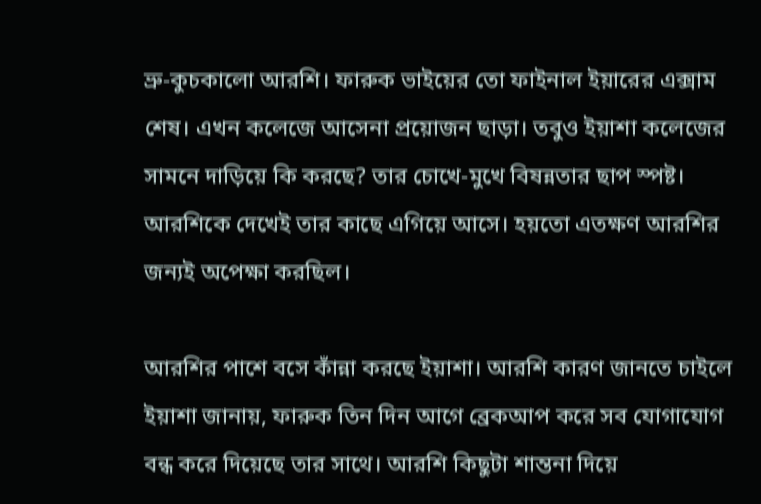ভ্রু-কুচকালো আরশি। ফারুক ভাইয়ের তো ফাইনাল ইয়ারের এক্সাম শেষ। এখন কলেজে আসেনা প্রয়োজন ছাড়া। তবুও ইয়াশা কলেজের সামনে দাড়িয়ে কি করছে? তার চোখে-মুখে বিষন্নতার ছাপ স্পষ্ট। আরশিকে দেখেই তার কাছে এগিয়ে আসে। হয়তো এতক্ষণ আরশির জন্যই অপেক্ষা করছিল।

আরশির পাশে বসে কাঁন্না করছে ইয়াশা। আরশি কারণ জানতে চাইলে ইয়াশা জানায়, ফারুক তিন দিন আগে ব্রেকআপ করে সব যোগাযোগ বন্ধ করে দিয়েছে তার সাথে। আরশি কিছুটা শান্তনা দিয়ে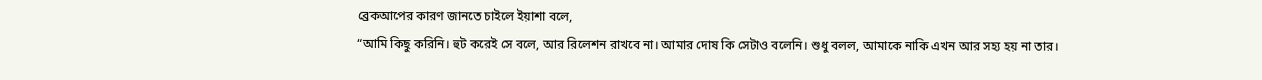ব্রেকআপের কারণ জানতে চাইলে ইয়াশা বলে,
“আমি কিছু করিনি। হুট করেই সে বলে, আর রিলেশন রাখবে না। আমার দোষ কি সেটাও বলেনি। শুধু বলল, আমাকে নাকি এখন আর সহ্য হয় না তার।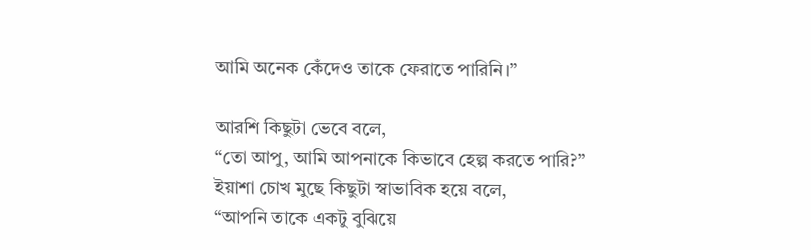আমি অনেক কেঁদেও তাকে ফেরাতে পারিনি।”

আরশি কিছুটা ভেবে বলে,
“তো আপু, আমি আপনাকে কিভাবে হেল্প করতে পারি?”
ইয়াশা চোখ মুছে কিছুটা স্বাভাবিক হয়ে বলে,
“আপনি তাকে একটু বুঝিয়ে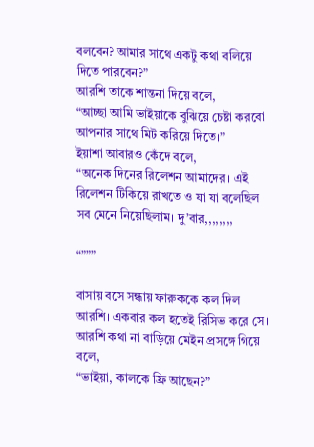বলবেন? আমার সাথে একটু কথা বলিয়ে দিতে পারবেন?”
আরশি তাকে শান্তনা দিয়ে বলে,
“আচ্ছা আমি ভাইয়াকে বুঝিয়ে চেষ্টা করবো আপনার সাথে মিট করিয়ে দিতে।”
ইয়াশা আবারও কেঁদে বলে,
“অনেক দিনের রিলেশন আমাদের। এই রিলেশন টিকিয়ে রাখতে ও যা যা বলেছিল সব মেনে নিয়েছিলাম। দু’বার,,,,,,,,

“”””

বাসায় বসে সন্ধায় ফারুককে কল দিল আরশি। একবার কল হতেই রিসিভ করে সে। আরশি কথা না বাড়িয়ে মেইন প্রসঙ্গে গিয়ে বলে,
“ভাইয়া, কালকে ফ্রি আছেন?”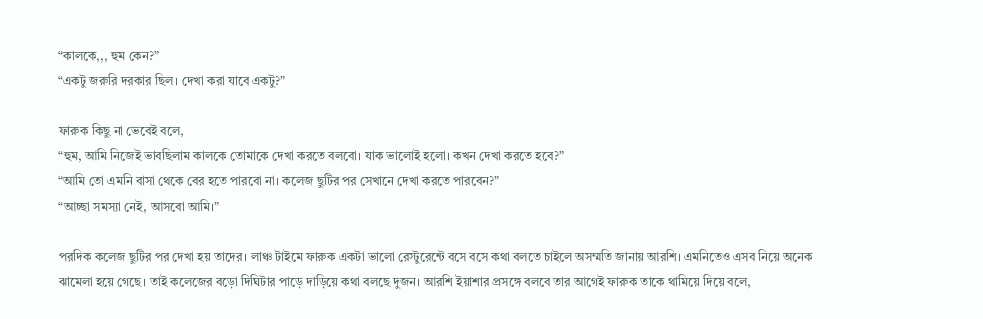“কালকে,,, হুম কেন?”
“একটু জরুরি দরকার ছিল। দেখা করা যাবে একটু?”

ফারুক কিছু না ভেবেই বলে,
“হুম, আমি নিজেই ভাবছিলাম কালকে তোমাকে দেখা করতে বলবো। যাক ভালোই হলো। কখন দেখা করতে হবে?”
“আমি তো এমনি বাসা থেকে বের হতে পারবো না। কলেজ ছুটির পর সেখানে দেখা করতে পারবেন?”
“আচ্ছা সমস্যা নেই, আসবো আমি।”

পরদিক কলেজ ছুটির পর দেখা হয় তাদের। লাঞ্চ টাইমে ফারুক একটা ভালো রেস্টুরেন্টে বসে বসে কথা বলতে চাইলে অসম্মতি জানায় আরশি। এমনিতেও এসব নিয়ে অনেক ঝামেলা হয়ে গেছে। তাই কলেজের বড়ো দিঘিটার পাড়ে দাড়িয়ে কথা বলছে দুজন। আরশি ইয়াশার প্রসঙ্গে বলবে তার আগেই ফারুক তাকে থামিয়ে দিয়ে বলে,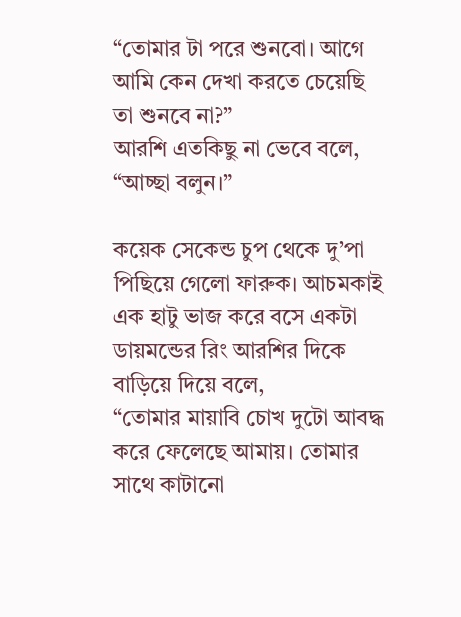“তোমার টা পরে শুনবো। আগে আমি কেন দেখা করতে চেয়েছি তা শুনবে না?”
আরশি এতকিছু না ভেবে বলে,
“আচ্ছা বলুন।”

কয়েক সেকেন্ড চুপ থেকে দু’পা পিছিয়ে গেলো ফারুক। আচমকাই এক হাটু ভাজ করে বসে একটা ডায়মন্ডের রিং আরশির দিকে বাড়িয়ে দিয়ে বলে,
“তোমার মায়াবি চোখ দুটো আবদ্ধ করে ফেলেছে আমায়। তোমার সাথে কাটানো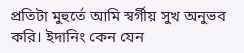প্রতিটা মুহুর্তে আমি স্বর্গীয় সুখ অনুভব করি। ইদানিং কেন যেন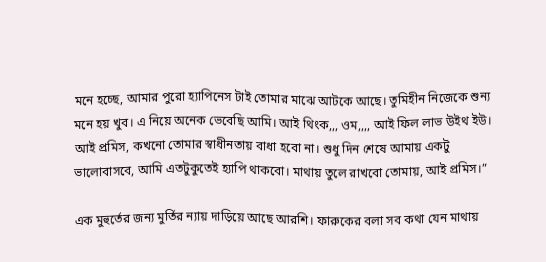মনে হচ্ছে, আমার পুরো হ্যাপিনেস টাই তোমার মাঝে আটকে আছে। তুমিহীন নিজেকে শুন্য মনে হয় খুব। এ নিয়ে অনেক ভেবেছি আমি। আই থিংক,,, ওম,,,, আই ফিল লাভ উইথ ইউ। আই প্রমিস, কখনো তোমার স্বাধীনতায় বাধা হবো না। শুধু দিন শেষে আমায় একটু ভালোবাসবে, আমি এতটুকুতেই হ্যাপি থাকবো। মাথায় তুলে রাখবো তোমায়, আই প্রমিস।”

এক মুহুর্তের জন্য মুর্তির ন্যায় দাড়িয়ে আছে আরশি। ফারুকের বলা সব কথা যেন মাথায়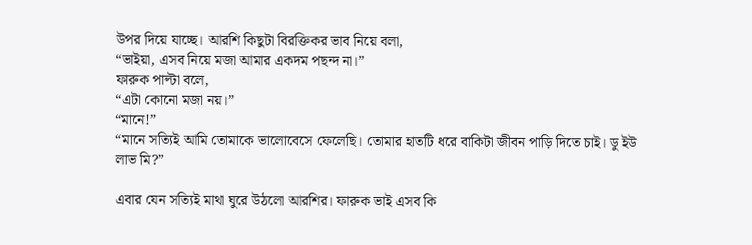উপর দিয়ে যাচ্ছে। আরশি কিছুটা বিরক্তিকর ভাব নিয়ে বলা,
“ভাইয়া, এসব নিয়ে মজা আমার একদম পছন্দ না।”
ফারুক পাল্টা বলে,
“এটা কোনো মজা নয়।”
“মানে!”
“মানে সত্যিই আমি তোমাকে ভালোবেসে ফেলেছি। তোমার হাতটি ধরে বাকিটা জীবন পাড়ি দিতে চাই। ডু ইউ লাভ মি?”

এবার যেন সত্যিই মাথা ঘুরে উঠলো আরশির। ফারুক ভাই এসব কি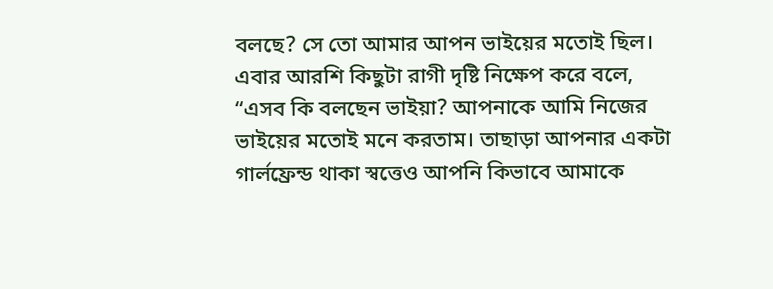বলছে? সে তো আমার আপন ভাইয়ের মতোই ছিল। এবার আরশি কিছুটা রাগী দৃষ্টি নিক্ষেপ করে বলে,
“এসব কি বলছেন ভাইয়া? আপনাকে আমি নিজের ভাইয়ের মতোই মনে করতাম। তাছাড়া আপনার একটা গার্লফ্রেন্ড থাকা স্বত্তেও আপনি কিভাবে আমাকে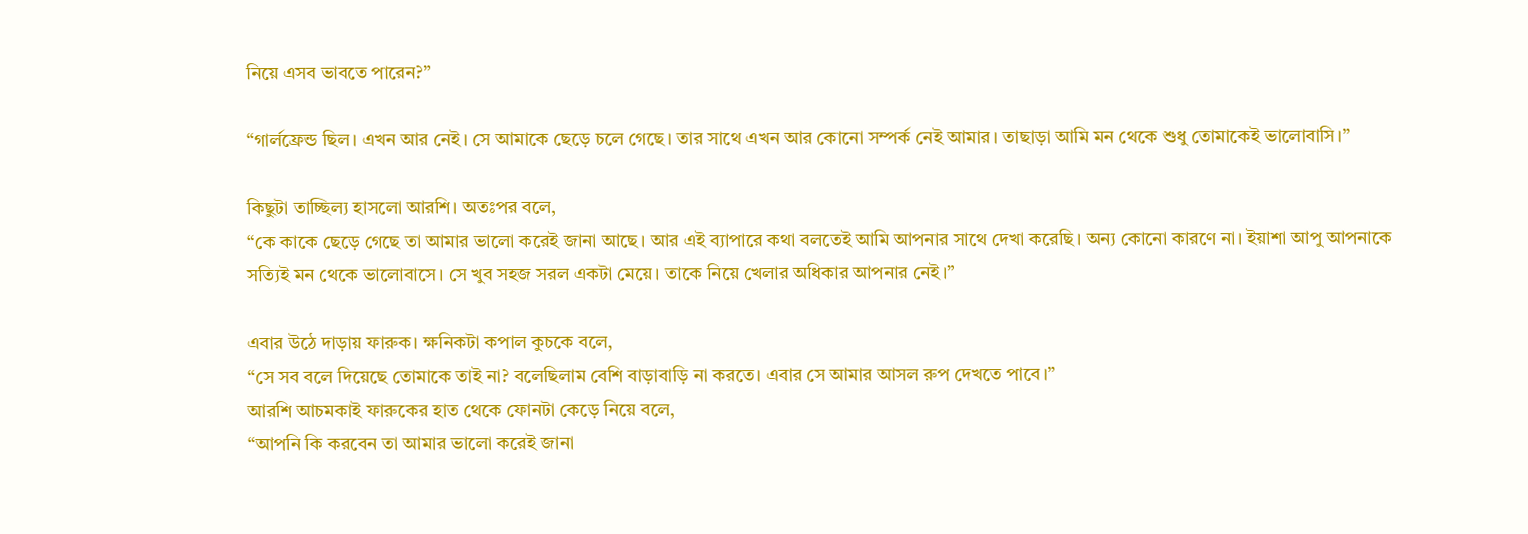নিয়ে এসব ভাবতে পারেন?”

“গার্লফ্রেন্ড ছিল। এখন আর নেই। সে আমাকে ছেড়ে চলে গেছে। তার সাথে এখন আর কোনো সম্পর্ক নেই আমার। তাছাড়া আমি মন থেকে শুধু তোমাকেই ভালোবাসি।”

কিছুটা তাচ্ছিল্য হাসলো আরশি। অতঃপর বলে,
“কে কাকে ছেড়ে গেছে তা আমার ভালো করেই জানা আছে। আর এই ব্যাপারে কথা বলতেই আমি আপনার সাথে দেখা করেছি। অন্য কোনো কারণে না। ইয়াশা আপু আপনাকে সত্যিই মন থেকে ভালোবাসে। সে খুব সহজ সরল একটা মেয়ে। তাকে নিয়ে খেলার অধিকার আপনার নেই।”

এবার উঠে দাড়ায় ফারুক। ক্ষনিকটা কপাল কুচকে বলে,
“সে সব বলে দিয়েছে তোমাকে তাই না? বলেছিলাম বেশি বাড়াবাড়ি না করতে। এবার সে আমার আসল রুপ দেখতে পাবে।”
আরশি আচমকাই ফারুকের হাত থেকে ফোনটা কেড়ে নিয়ে বলে,
“আপনি কি করবেন তা আমার ভালো করেই জানা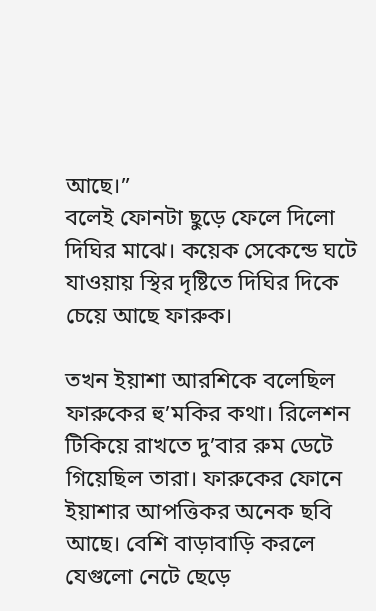আছে।”
বলেই ফোনটা ছুড়ে ফেলে দিলো দিঘির মাঝে। কয়েক সেকেন্ডে ঘটে যাওয়ায় স্থির দৃষ্টিতে দিঘির দিকে চেয়ে আছে ফারুক।

তখন ইয়াশা আরশিকে বলেছিল ফারুকের হু’মকির কথা। রিলেশন টিকিয়ে রাখতে দু’বার রুম ডেটে গিয়েছিল তারা। ফারুকের ফোনে ইয়াশার আপত্তিকর অনেক ছবি আছে। বেশি বাড়াবাড়ি করলে যেগুলো নেটে ছেড়ে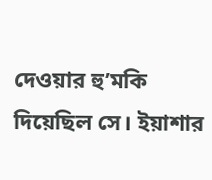দেওয়ার হু’মকি দিয়েছিল সে। ইয়াশার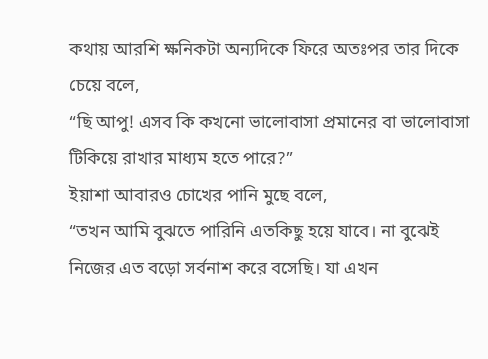কথায় আরশি ক্ষনিকটা অন্যদিকে ফিরে অতঃপর তার দিকে চেয়ে বলে,
“ছি আপু! এসব কি কখনো ভালোবাসা প্রমানের বা ভালোবাসা টিকিয়ে রাখার মাধ্যম হতে পারে?”
ইয়াশা আবারও চোখের পানি মুছে বলে,
“তখন আমি বুঝতে পারিনি এতকিছু হয়ে যাবে। না বুঝেই নিজের এত বড়ো সর্বনাশ করে বসেছি। যা এখন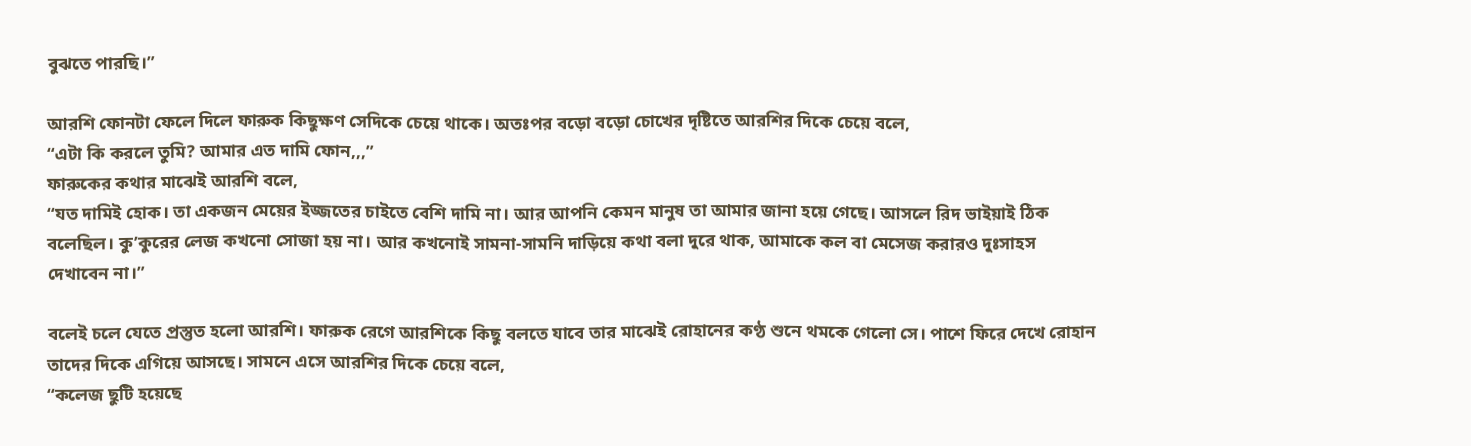বুঝতে পারছি।”

আরশি ফোনটা ফেলে দিলে ফারুক কিছুক্ষণ সেদিকে চেয়ে থাকে। অতঃপর বড়ো বড়ো চোখের দৃষ্টিতে আরশির দিকে চেয়ে বলে,
“এটা কি করলে তুমি? আমার এত দামি ফোন,,,”
ফারুকের কথার মাঝেই আরশি বলে,
“যত দামিই হোক। তা একজন মেয়ের ইজ্জতের চাইতে বেশি দামি না। আর আপনি কেমন মানুষ তা আমার জানা হয়ে গেছে। আসলে রিদ ভাইয়াই ঠিক বলেছিল। কু’কুরের লেজ কখনো সোজা হয় না। আর কখনোই সামনা-সামনি দাড়িয়ে কথা বলা দুরে থাক, আমাকে কল বা মেসেজ করারও দুঃসাহস দেখাবেন না।”

বলেই চলে যেতে প্রস্তুত হলো আরশি। ফারুক রেগে আরশিকে কিছু বলতে যাবে তার মাঝেই রোহানের কণ্ঠ শুনে থমকে গেলো সে। পাশে ফিরে দেখে রোহান তাদের দিকে এগিয়ে আসছে। সামনে এসে আরশির দিকে চেয়ে বলে,
“কলেজ ছুটি হয়েছে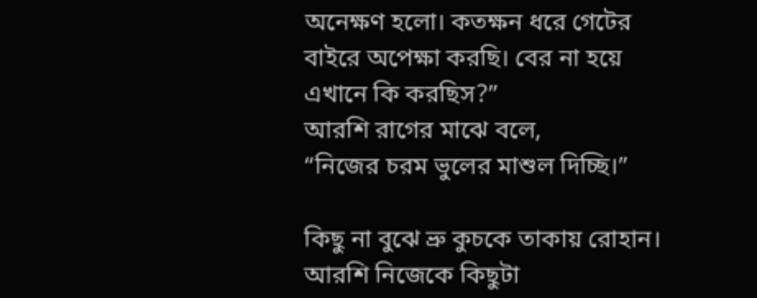অনেক্ষণ হলো। কতক্ষন ধরে গেটের বাইরে অপেক্ষা করছি। বের না হয়ে এখানে কি করছিস?”
আরশি রাগের মাঝে বলে,
“নিজের চরম ভুলের মাশুল দিচ্ছি।”

কিছু না বুঝে ভ্রু কুচকে তাকায় রোহান। আরশি নিজেকে কিছুটা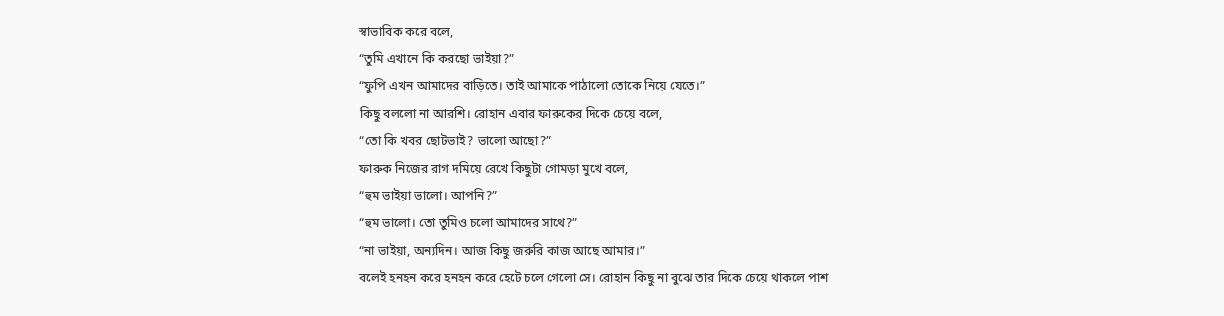স্বাভাবিক করে বলে,
“তুমি এখানে কি করছো ভাইয়া?”
“ফুপি এখন আমাদের বাড়িতে। তাই আমাকে পাঠালো তোকে নিয়ে যেতে।”
কিছু বললো না আরশি। রোহান এবার ফারুকের দিকে চেয়ে বলে,
“তো কি খবর ছোটভাই? ভালো আছো?”
ফারুক নিজের রাগ দমিয়ে রেখে কিছুটা গোমড়া মুখে বলে,
“হুম ভাইয়া ভালো। আপনি?”
“হুম ভালো। তো তুমিও চলো আমাদের সাথে?”
“না ভাইয়া, অন্যদিন। আজ কিছু জরুরি কাজ আছে আমার।”
বলেই হনহন করে হনহন করে হেটে চলে গেলো সে। রোহান কিছু না বুঝে তার দিকে চেয়ে থাকলে পাশ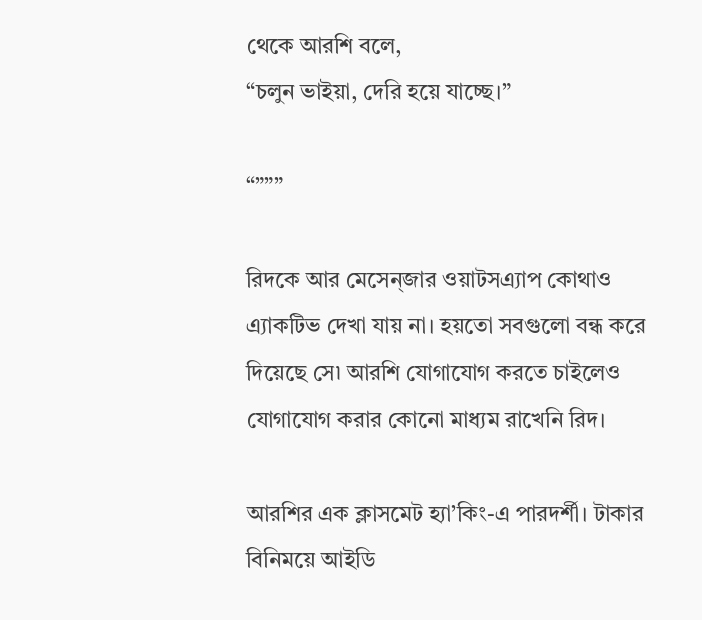থেকে আরশি বলে,
“চলুন ভাইয়া, দেরি হয়ে যাচ্ছে।”

“”””

রিদকে আর মেসেন্জার ওয়াটসএ্যাপ কোথাও এ্যাকটিভ দেখা যায় না। হয়তো সবগুলো বন্ধ করে দিয়েছে সে৷ আরশি যোগাযোগ করতে চাইলেও যোগাযোগ করার কোনো মাধ্যম রাখেনি রিদ।

আরশির এক ক্লাসমেট হ্যা’কিং-এ পারদর্শী। টাকার বিনিময়ে আইডি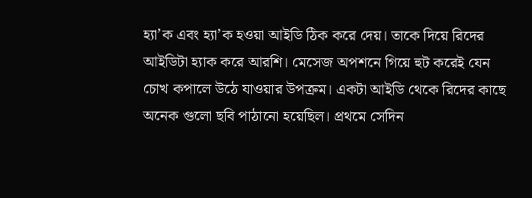হ্যা’ক এবং হ্যা’ক হওয়া আইডি ঠিক করে দেয়। তাকে দিয়ে রিদের আইডিটা হ্যাক করে আরশি। মেসেজ অপশনে গিয়ে হুট করেই যেন চোখ কপালে উঠে যাওয়ার উপক্রম। একটা আইডি থেকে রিদের কাছে অনেক গুলো ছবি পাঠানো হয়েছিল। প্রথমে সেদিন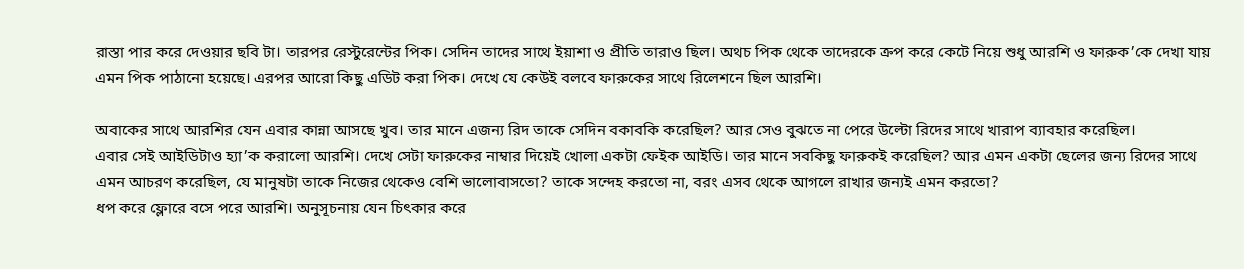রাস্তা পার করে দেওয়ার ছবি টা। তারপর রেস্টুরেন্টের পিক। সেদিন তাদের সাথে ইয়াশা ও প্রীতি তারাও ছিল। অথচ পিক থেকে তাদেরকে ক্রপ করে কেটে নিয়ে শুধু আরশি ও ফারুক’কে দেখা যায় এমন পিক পাঠানো হয়েছে। এরপর আরো কিছু এডিট করা পিক। দেখে যে কেউই বলবে ফারুকের সাথে রিলেশনে ছিল আরশি।

অবাকের সাথে আরশির যেন এবার কান্না আসছে খুব। তার মানে এজন্য রিদ তাকে সেদিন বকাবকি করেছিল? আর সেও বুঝতে না পেরে উল্টো রিদের সাথে খারাপ ব্যাবহার করেছিল।
এবার সেই আইডিটাও হ্যা’ক করালো আরশি। দেখে সেটা ফারুকের নাম্বার দিয়েই খোলা একটা ফেইক আইডি। তার মানে সবকিছু ফারুকই করেছিল? আর এমন একটা ছেলের জন্য রিদের সাথে এমন আচরণ করেছিল, যে মানুষটা তাকে নিজের থেকেও বেশি ভালোবাসতো? তাকে সন্দেহ করতো না, বরং এসব থেকে আগলে রাখার জন্যই এমন করতো?
ধপ করে ফ্লোরে বসে পরে আরশি। অনুসূচনায় যেন চিৎকার করে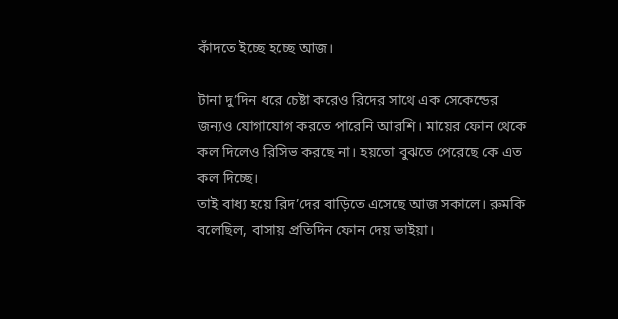কাঁদতে ইচ্ছে হচ্ছে আজ।

টানা দু’দিন ধরে চেষ্টা করেও রিদের সাথে এক সেকেন্ডের জন্যও যোগাযোগ করতে পারেনি আরশি। মায়ের ফোন থেকে কল দিলেও রিসিভ করছে না। হয়তো বুঝতে পেরেছে কে এত কল দিচ্ছে।
তাই বাধ্য হয়ে রিদ’দের বাড়িতে এসেছে আজ সকালে। রুমকি বলেছিল, বাসায় প্রতিদিন ফোন দেয় ভাইয়া।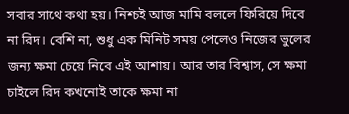সবার সাথে কথা হয়। নিশ্চই আজ মামি বললে ফিরিয়ে দিবে না রিদ। বেশি না, শুধু এক মিনিট সময় পেলেও নিজের ভুলের জন্য ক্ষমা চেয়ে নিবে এই আশায়। আর তার বিশ্বাস, সে ক্ষমা চাইলে রিদ কখনোই তাকে ক্ষমা না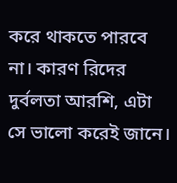করে থাকতে পারবে না। কারণ রিদের দুর্বলতা আরশি, এটা সে ভালো করেই জানে।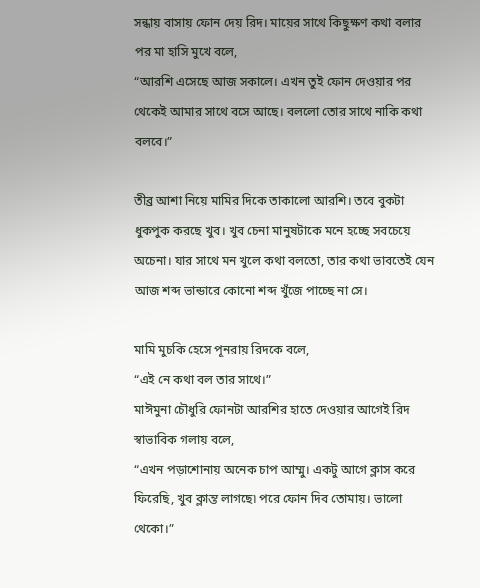সন্ধায় বাসায় ফোন দেয় রিদ। মায়ের সাথে কিছুক্ষণ কথা বলার পর মা হাসি মুখে বলে,
“আরশি এসেছে আজ সকালে। এখন তুই ফোন দেওয়ার পর থেকেই আমার সাথে বসে আছে। বললো তোর সাথে নাকি কথা বলবে।”

তীব্র আশা নিয়ে মামির দিকে তাকালো আরশি। তবে বুকটা ধুকপুক করছে খুব। খুব চেনা মানুষটাকে মনে হচ্ছে সবচেয়ে অচেনা। যার সাথে মন খুলে কথা বলতো, তার কথা ভাবতেই যেন আজ শব্দ ভান্ডারে কোনো শব্দ খুঁজে পাচ্ছে না সে।

মামি মুচকি হেসে পূনরায় রিদকে বলে,
“এই নে কথা বল তার সাথে।”
মাঈমুনা চৌধুরি ফোনটা আরশির হাতে দেওয়ার আগেই রিদ স্বাভাবিক গলায় বলে,
“এখন পড়াশোনায় অনেক চাপ আম্মু। একটু আগে ক্লাস করে ফিরেছি, খুব ক্লান্ত লাগছে৷ পরে ফোন দিব তোমায়। ভালো থেকো।”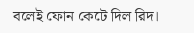বলেই ফোন কেটে দিল রিদ।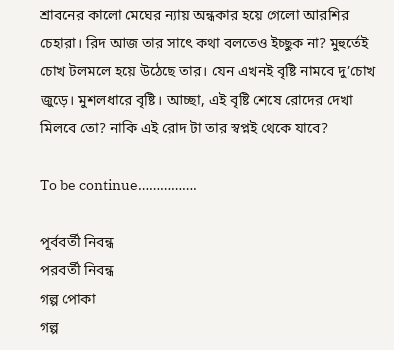শ্রাবনের কালো মেঘের ন্যায় অন্ধকার হয়ে গেলো আরশির চেহারা। রিদ আজ তার সাৎে কথা বলতেও ইচ্ছুক না? মুহুর্তেই চোখ টলমলে হয়ে উঠেছে তার। যেন এখনই বৃষ্টি নামবে দু’চোখ জুড়ে। মুশলধারে বৃষ্টি। আচ্ছা, এই বৃষ্টি শেষে রোদের দেখা মিলবে তো? নাকি এই রোদ টা তার স্বপ্নই থেকে যাবে?

To be continue…………….

পূর্ববর্তী নিবন্ধ
পরবর্তী নিবন্ধ
গল্প পোকা
গল্প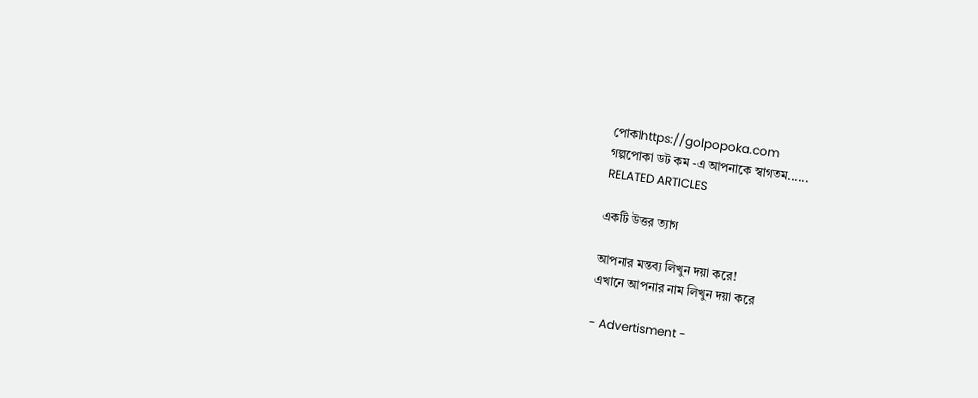পোকাhttps://golpopoka.com
গল্পপোকা ডট কম -এ আপনাকে স্বাগতম......
RELATED ARTICLES

একটি উত্তর ত্যাগ

আপনার মন্তব্য লিখুন দয়া করে!
এখানে আপনার নাম লিখুন দয়া করে

- Advertisment -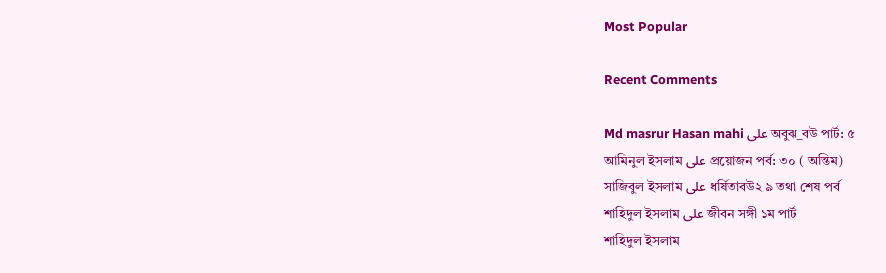Most Popular

Recent Comments

Md masrur Hasan mahi على অবুঝ_বউ পার্ট: ৫
আমিনুল ইসলাম على প্রয়োজন পর্ব: ৩০ ( অন্তিম)
সাজিবুল ইসলাম على ধর্ষিতাবউ২ ৯ তথা শেষ পর্ব
শাহিদুল ইসলাম على জীবন সঙ্গী ১ম পার্ট
শাহিদুল ইসলাম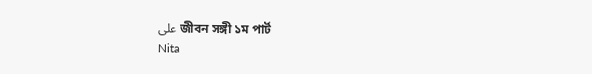على জীবন সঙ্গী ১ম পার্ট
Nita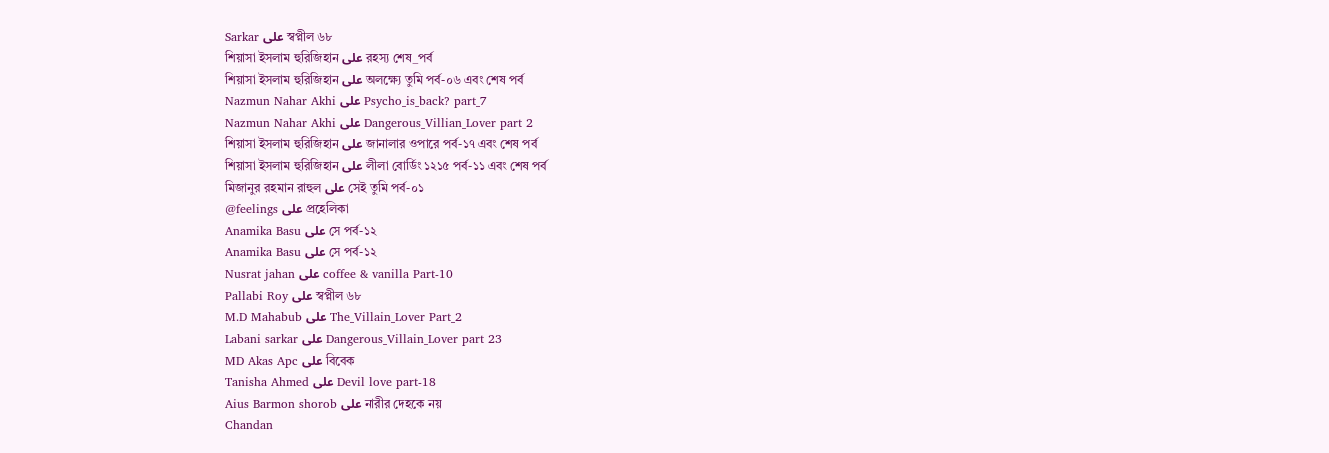Sarkar على স্বপ্নীল ৬৮
শিয়াসা ইসলাম হুরিজিহান على রহস্য শেষ_পর্ব
শিয়াসা ইসলাম হুরিজিহান على অলক্ষ্যে তুমি পর্ব-০৬ এবং শেষ পর্ব
Nazmun Nahar Akhi على Psycho_is_back? part_7
Nazmun Nahar Akhi على Dangerous_Villian_Lover part 2
শিয়াসা ইসলাম হুরিজিহান على জানালার ওপারে পর্ব-১৭ এবং শেষ পর্ব
শিয়াসা ইসলাম হুরিজিহান على লীলা বোর্ডিং ১২১৫ পর্ব-১১ এবং শেষ পর্ব
মিজানুর রহমান রাহুল على সেই তুমি পর্ব-০১
@feelings على প্রহেলিকা
Anamika Basu على সে পর্ব-১২
Anamika Basu على সে পর্ব-১২
Nusrat jahan على coffee & vanilla Part-10
Pallabi Roy على স্বপ্নীল ৬৮
M.D Mahabub على The_Villain_Lover Part_2
Labani sarkar على Dangerous_Villain_Lover part 23
MD Akas Apc على বিবেক
Tanisha Ahmed على Devil love part-18
Aius Barmon shorob على নারীর দেহকে নয়
Chandan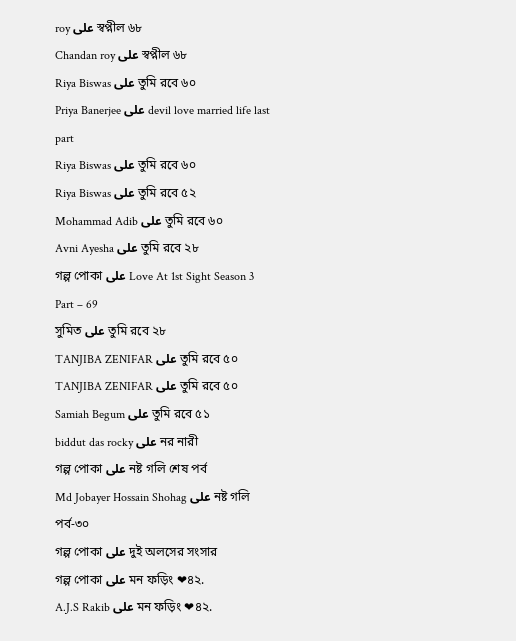roy على স্বপ্নীল ৬৮
Chandan roy على স্বপ্নীল ৬৮
Riya Biswas على তুমি রবে ৬০
Priya Banerjee على devil love married life last part
Riya Biswas على তুমি রবে ৬০
Riya Biswas على তুমি রবে ৫২
Mohammad Adib على তুমি রবে ৬০
Avni Ayesha على তুমি রবে ২৮
গল্প পোকা على Love At 1st Sight Season 3 Part – 69
সুমিত على তুমি রবে ২৮
TANJIBA ZENIFAR على তুমি রবে ৫০
TANJIBA ZENIFAR على তুমি রবে ৫০
Samiah Begum على তুমি রবে ৫১
biddut das rocky على নর নারী
গল্প পোকা على নষ্ট গলি শেষ পর্ব
Md Jobayer Hossain Shohag على নষ্ট গলি পর্ব-৩০
গল্প পোকা على দুই অলসের সংসার
গল্প পোকা على মন ফড়িং ❤৪২.
A.J.S Rakib على মন ফড়িং ❤৪২.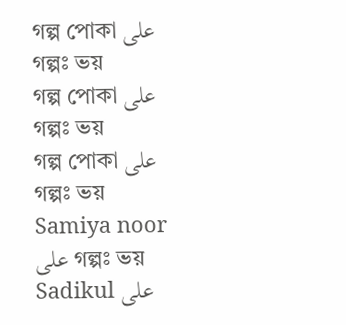গল্প পোকা على গল্পঃ ভয়
গল্প পোকা على গল্পঃ ভয়
গল্প পোকা على গল্পঃ ভয়
Samiya noor على গল্পঃ ভয়
Sadikul على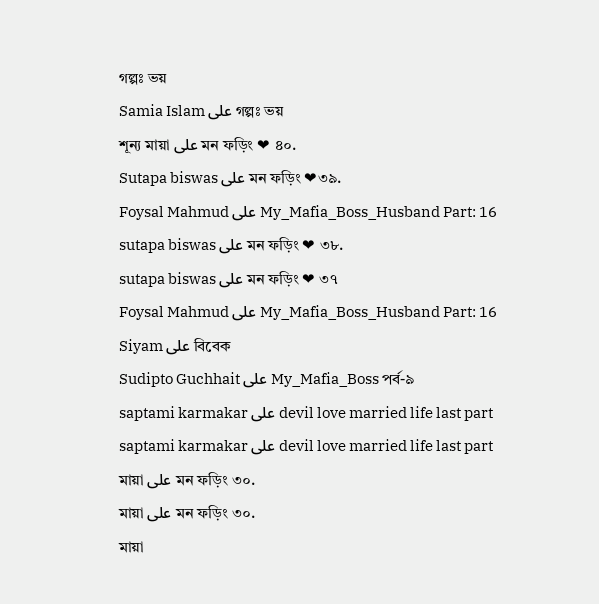গল্পঃ ভয়
Samia Islam على গল্পঃ ভয়
শূন্য মায়া على মন ফড়িং ❤ ৪০.
Sutapa biswas على মন ফড়িং ❤৩৯.
Foysal Mahmud على My_Mafia_Boss_Husband Part: 16
sutapa biswas على মন ফড়িং ❤ ৩৮.
sutapa biswas على মন ফড়িং ❤ ৩৭
Foysal Mahmud على My_Mafia_Boss_Husband Part: 16
Siyam على বিবেক
Sudipto Guchhait على My_Mafia_Boss পর্ব-৯
saptami karmakar على devil love married life last part
saptami karmakar على devil love married life last part
মায়া على মন ফড়িং ৩০.
মায়া على মন ফড়িং ৩০.
মায়া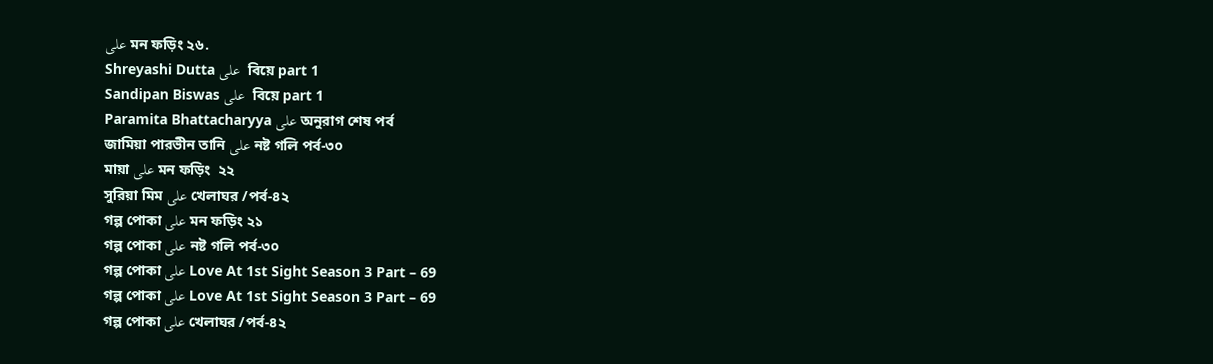على মন ফড়িং ২৬.
Shreyashi Dutta على  বিয়ে part 1
Sandipan Biswas على  বিয়ে part 1
Paramita Bhattacharyya على অনুরাগ শেষ পর্ব
জামিয়া পারভীন তানি على নষ্ট গলি পর্ব-৩০
মায়া على মন ফড়িং  ২২
সুরিয়া মিম على খেলাঘর /পর্ব-৪২
গল্প পোকা على মন ফড়িং ২১
গল্প পোকা على নষ্ট গলি পর্ব-৩০
গল্প পোকা على Love At 1st Sight Season 3 Part – 69
গল্প পোকা على Love At 1st Sight Season 3 Part – 69
গল্প পোকা على খেলাঘর /পর্ব-৪২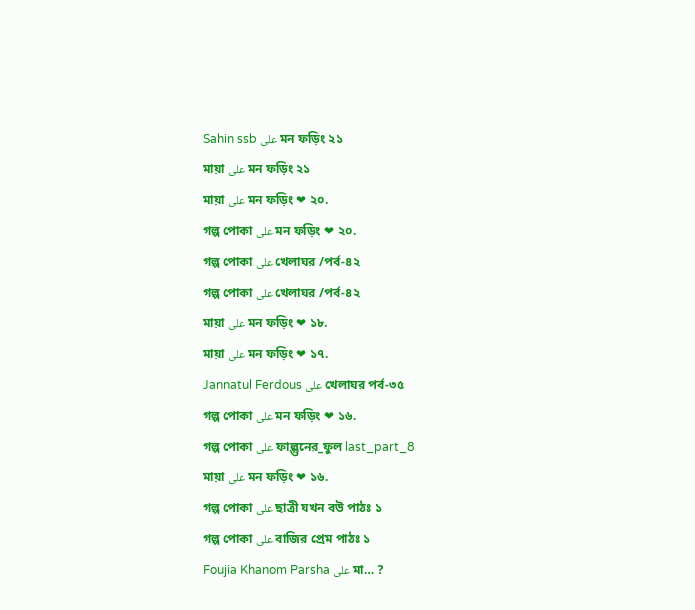Sahin ssb على মন ফড়িং ২১
মায়া على মন ফড়িং ২১
মায়া على মন ফড়িং ❤ ২০.
গল্প পোকা على মন ফড়িং ❤ ২০.
গল্প পোকা على খেলাঘর /পর্ব-৪২
গল্প পোকা على খেলাঘর /পর্ব-৪২
মায়া على মন ফড়িং ❤ ১৮.
মায়া على মন ফড়িং ❤ ১৭.
Jannatul Ferdous على খেলাঘর পর্ব-৩৫
গল্প পোকা على মন ফড়িং ❤ ১৬.
গল্প পোকা على ফাল্গুনের_ফুল last_part_8
মায়া على মন ফড়িং ❤ ১৬.
গল্প পোকা على ছাত্রী যখন বউ পাঠঃ ১
গল্প পোকা على বাজির প্রেম পাঠঃ ১
Foujia Khanom Parsha على মা… ?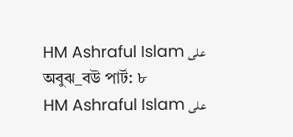HM Ashraful Islam على অবুঝ_বউ পার্ট: ৮
HM Ashraful Islam على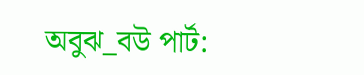অবুঝ_বউ পার্ট: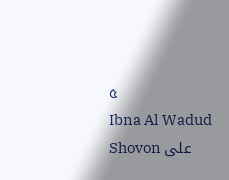৫
Ibna Al Wadud Shovon على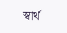স্বার্থ